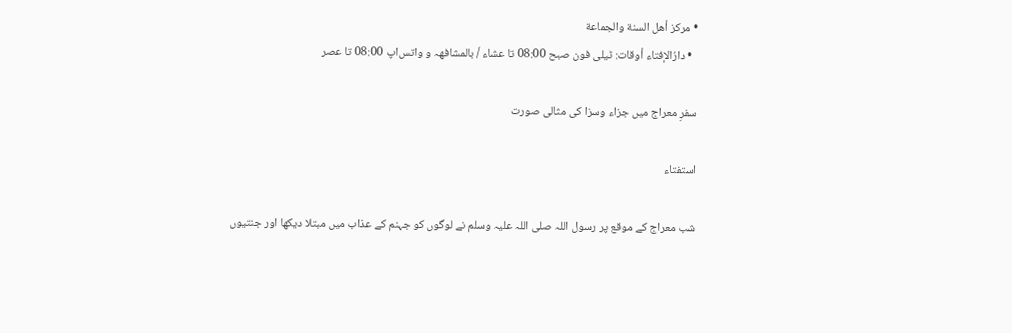• مركز أهل السنة والجماعة
  • دارُالإفتاء أوقات: ٹیلی فون صبح 08:00 تا عشاء / بالمشافھہ و واتس‌اپ 08:00 تا عصر

سفرِ معراج میں جزاء وسزا کی مثالی صورت

استفتاء

شب معراج کے موقع پر رسول اللہ صلی اللہ علیہ وسلم نے لوگوں کو جہنم کے عذاب میں مبتلا دیکھا اور جنتیوں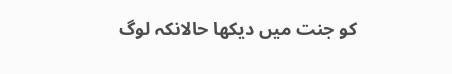کو جنت میں دیکھا حالانکہ لوگ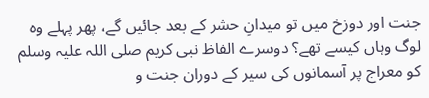جنت اور دوزخ میں تو میدانِ حشر کے بعد جائیں گے، پھر پہلے وہ لوگ وہاں کیسے تھے؟ دوسرے الفاظ نبی کریم صلی اللہ علیہ وسلم کو معراج پر آسمانوں کی سیر کے دوران جنت و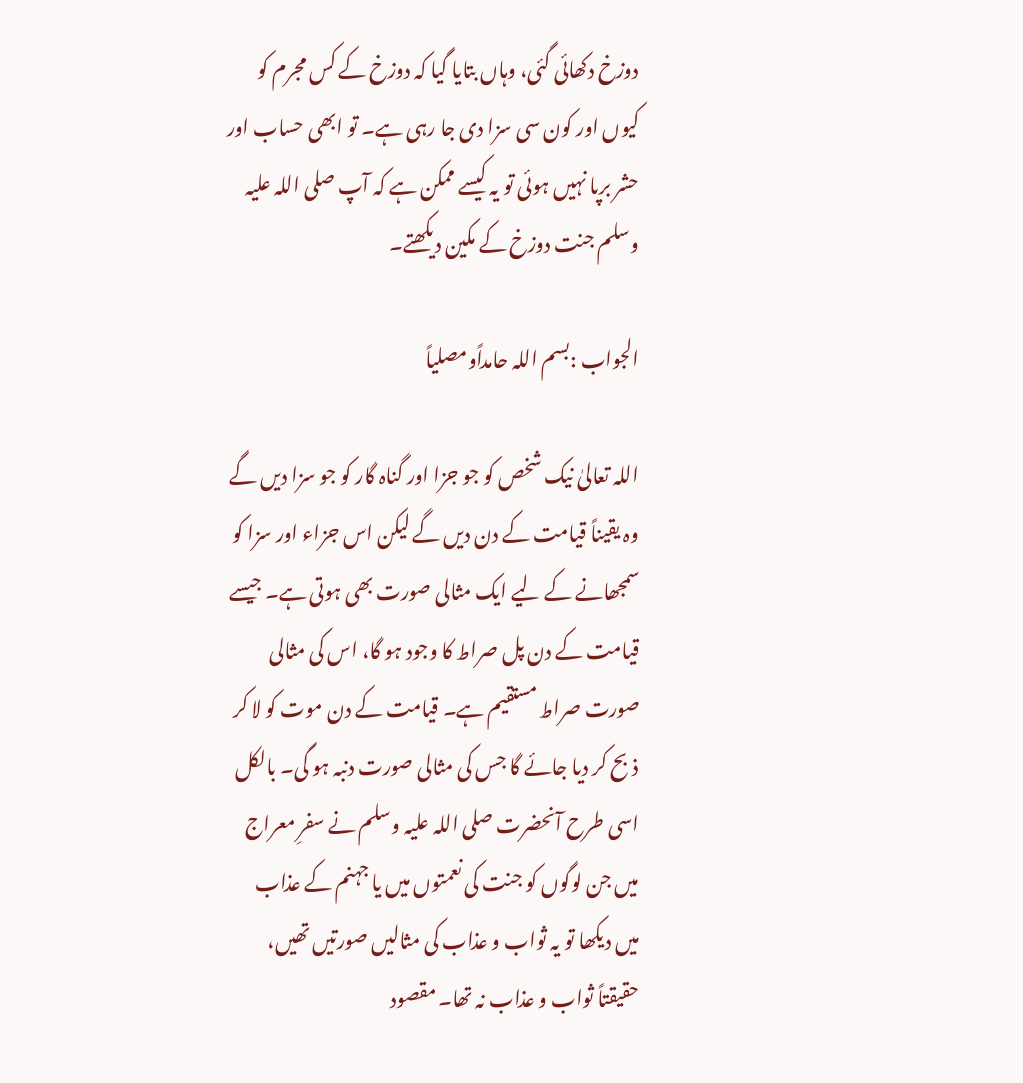دوزخ دکھائی گئی، وہاں بتایا گیا کہ دوزخ کے کس مجرم کو کیوں اور کون سی سزا دی جا رہی ہے۔ تو ابھی حساب اور حشر برپا نہیں ہوئی تو یہ کیسے ممکن ہے کہ آپ صلی اللہ علیہ وسلم جنت دوزخ کے مکین دیکھتے۔

الجواب :بسم اللہ حامداًومصلیاً

اللہ تعالیٰ نیک شخص کو جو جزا اور گناہ گار کو جو سزا دیں گے وہ یقیناً قیامت کے دن دیں گے لیکن اس جزاء اور سزا کو سمجھانے کے لیے ایک مثالی صورت بھی ہوتی ہے۔ جیسے قیامت کے دن پل صراط کا وجود ہو گا، اس کی مثالی صورت صراط مستقیم ہے۔ قیامت کے دن موت کو لا کر ذبح کر دیا جائے گا جس کی مثالی صورت دنبہ ہو گی۔ بالکل اسی طرح آنحضرت صلی اللہ علیہ وسلم نے سفرِ معراج میں جن لوگوں کو جنت کی نعمتوں میں یا جہنم کے عذاب میں دیکھا تو یہ ثواب و عذاب کی مثالیں صورتیں تھیں، حقیقتاً ثواب و عذاب نہ تھا۔ مقصود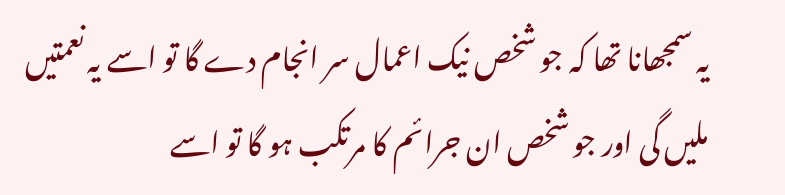یہ سمجھانا تھا کہ جو شخص نیک اعمال سر انجام دے گا تو اسے یہ نعمتیں ملیں گی اور جو شخص ان جرائم کا مرتکب ہو گا تو اسے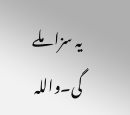یہ سزا ملے گی۔واللہ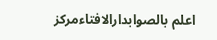اعلم بالصوابدارالافتاءمرکز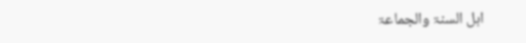اہل السنۃ والجماعۃ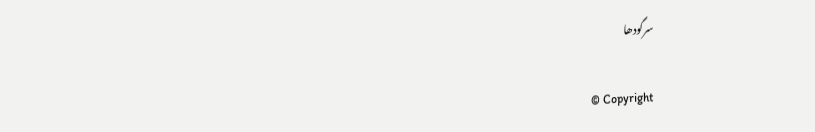سرگودھا

© Copyright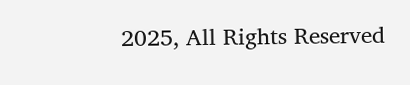2025, All Rights Reserved